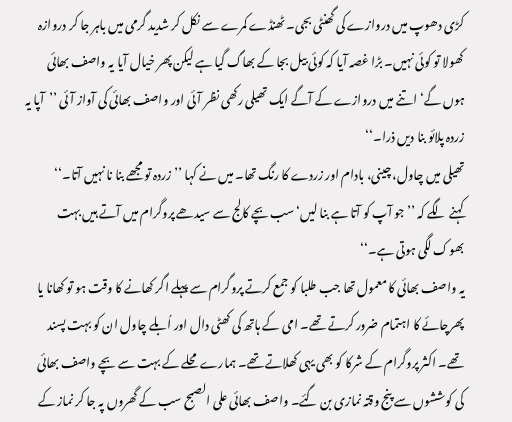کڑی دھوپ میں دروازے کی گھنٹی بجی۔ ٹھنڈے کمرے سے نکل کر شدید گرمی میں باہر جا کر دروازہ کھولا تو کوئی نہیں۔ بڑا غصہ آیا کہ کوئی بیل بجا کے بھاگ گیا ہے لیکن پھر خیال آیا یہ واصف بھائی ہوں گے‘ اتنے میں دروازے کے آگے ایک تھیلی رکھی نظر آئی اور واصف بھائی کی آواز آئی ’’آپا یہ زردہ پلائو بنا دیں ذرا۔‘‘
تھیلی میں چاول، چینی، بادام اور زردے کا رنگ تھا۔ میں نے کہا ’’زردہ تو مجھے بنا نا نہیں آتا۔‘‘
کہنے لگے کہ ’’جو آپ کو آتا ہے بنا لیں‘ سب بچے کالج سے سیدھے پروگرام میں آتے ہیں بہت بھوک لگی ہوتی ہے۔‘‘
یہ واصف بھائی کا معمول تھا جب طلبا کو جمع کرتے پروگرام سے پہلے اگر کھانے کا وقت ہو تو کھانا یا پھرچائے کا اہتمام ضرور کرتے تھے۔ امی کے ہاتھ کی کھٹی دال اور اُبلے چاول ان کو بہت پسند تھے۔ اکثر پروگرام کے شرکا کو بھی یہی کھلاتے تھے۔ ہمارے محلے کے بہت سے بچے واصف بھائی کی کوششوں سے پنج وقتہ نمازی بن گئے۔ واصف بھائی علی الصبح سب کے گھروں پہ جا کر نماز کے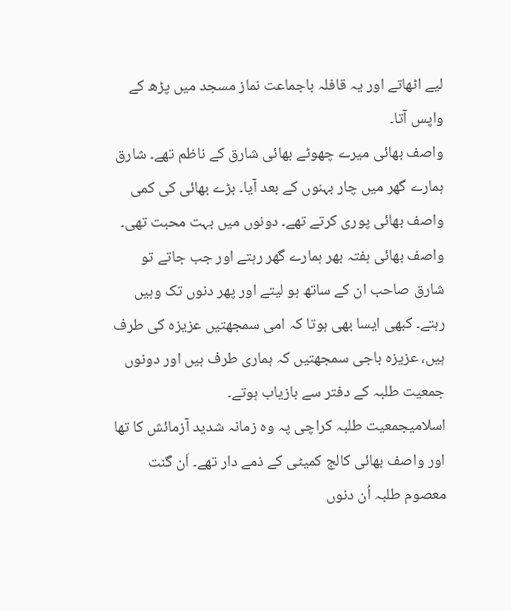لیے اٹھاتے اور یہ قافلہ باجماعت نماز مسجد میں پڑھ کے واپس آتا۔
واصف بھائی میرے چھوٹے بھائی شارق کے ناظم تھے۔ شارق ہمارے گھر میں چار بہنوں کے بعد آیا۔ بڑے بھائی کی کمی واصف بھائی پوری کرتے تھے۔ دونوں میں بہت محبت تھی۔ واصف بھائی ہفتہ بھر ہمارے گھر رہتے اور جب جاتے تو شارق صاحب ان کے ساتھ ہو لیتے اور پھر دنوں تک وہیں رہتے۔ کبھی ایسا بھی ہوتا کہ امی سمجھتیں عزیزہ کی طرف ہیں، عزیزہ باجی سمجھتیں کہ ہماری طرف ہیں اور دونوں جمعیت طلبہ کے دفتر سے بازیاب ہوتے۔
اسلامیجمعیت طلبہ کراچی پہ وہ زمانہ شدید آزمائش کا تھا اور واصف بھائی کالج کمیٹی کے ذمے دار تھے۔ اَن گنت معصوم طلبہ اُن دنوں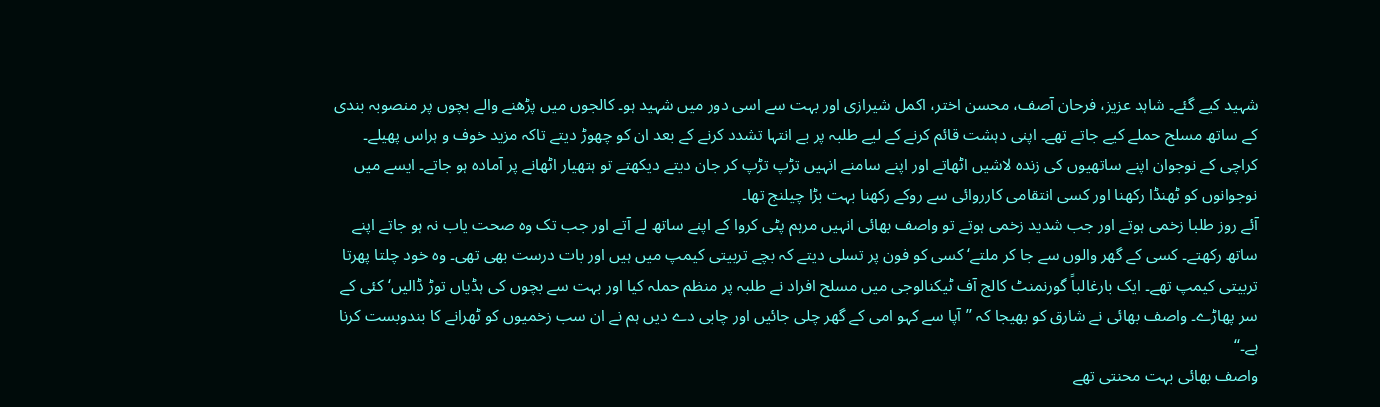شہید کیے گئے۔ شاہد عزیز، فرحان آصف، محسن اختر، اکمل شیرازی اور بہت سے اسی دور میں شہید ہو۔ کالجوں میں پڑھنے والے بچوں پر منصوبہ بندی کے ساتھ مسلح حملے کیے جاتے تھے۔ اپنی دہشت قائم کرنے کے لیے طلبہ پر بے انتہا تشدد کرنے کے بعد ان کو چھوڑ دیتے تاکہ مزید خوف و ہراس پھیلے۔ کراچی کے نوجوان اپنے ساتھیوں کی زندہ لاشیں اٹھاتے اور اپنے سامنے انہیں تڑپ تڑپ کر جان دیتے دیکھتے تو ہتھیار اٹھانے پر آمادہ ہو جاتے۔ ایسے میں نوجوانوں کو ٹھنڈا رکھنا اور کسی انتقامی کارروائی سے روکے رکھنا بہت بڑا چیلنج تھا۔
آئے روز طلبا زخمی ہوتے اور جب شدید زخمی ہوتے تو واصف بھائی انہیں مرہم پٹی کروا کے اپنے ساتھ لے آتے اور جب تک وہ صحت یاب نہ ہو جاتے اپنے ساتھ رکھتے۔ کسی کے گھر والوں سے جا کر ملتے‘ کسی کو فون پر تسلی دیتے کہ بچے تربیتی کیمپ میں ہیں اور بات درست بھی تھی۔ وہ خود چلتا پھرتا تربیتی کیمپ تھے۔ ایک بارغالباً گورنمنٹ کالج آف ٹیکنالوجی میں مسلح افراد نے طلبہ پر منظم حملہ کیا اور بہت سے بچوں کی ہڈیاں توڑ ڈالیں‘ کئی کے سر پھاڑے۔ واصف بھائی نے شارق کو بھیجا کہ ’’آپا سے کہو امی کے گھر چلی جائیں اور چابی دے دیں ہم نے ان سب زخمیوں کو ٹھرانے کا بندوبست کرنا ہے۔‘‘
واصف بھائی بہت محنتی تھے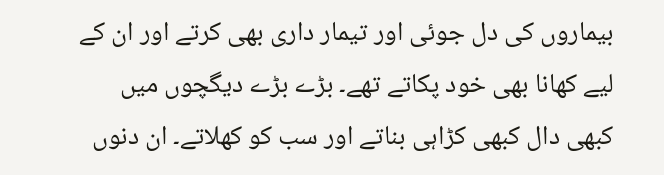بیماروں کی دل جوئی اور تیمار داری بھی کرتے اور ان کے لیے کھانا بھی خود پکاتے تھے۔ بڑے بڑے دیگچوں میں کبھی دال کبھی کڑاہی بناتے اور سب کو کھلاتے۔ ان دنوں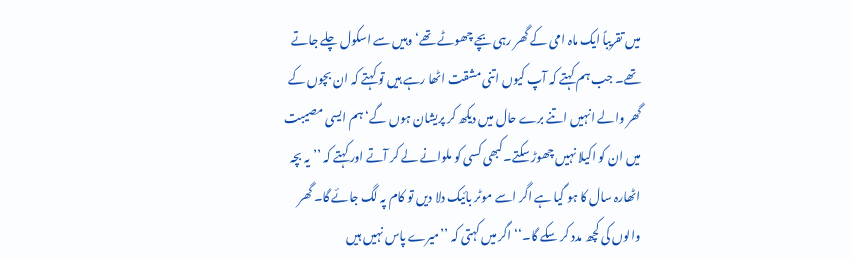میں تقریباً ایک ماہ امی کے گھر رہی بچے چھوٹے تھے‘ وہیں سے اسکول چلے جاتے تھے۔ جب ہم کہتے کہ آپ کیوں اتنی مشقت اٹھا رہے ہیں تو کہتے کہ ان بچوں کے گھر والے انہیں اتنے برے حال میں دیکھ کر پریشان ہوں گے‘ ہم ایسی مصیبت میں ان کو اکیلا نہیں چھوڑ سکتے۔کبھی کسی کو ملوانے لے کر آتے اور کہتے کہ ’’یہ بچہ اٹھارہ سال کا ہو گیا ہے اگر اسے موٹر بائیک دلا دیں تو کام پہ لگ جائے گا۔ گھر والوں کی کچھ مدد کر سکے گا۔‘‘ اگر میں کہتی کہ ’’میرے پاس نہیں ہیں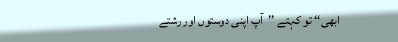ابھی‘‘ تو کہتے ’’آپ اپنی دوستوں اور رشتے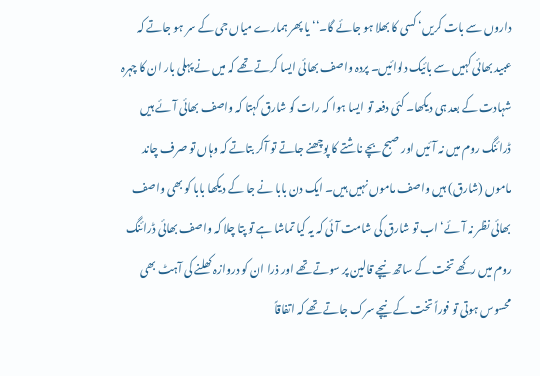داروں سے بات کریں‘ کسی کا بھلا ہو جائے گا۔‘‘ یا پھر ہمارے میاں جی کے سر ہو جاتے کہ عبید بھائی کہیں سے بائیک دلوائیں۔ پردہ واصف بھائی ایسا کرتے تھے کہ میں نے پہلی بار ان کا چہرہ شہادت کے بعد ہی دیکھا۔ کئی دفعہ تو ایسا ہوا کہ رات کو شارق کہتا کہ واصف بھائی آئے ہیں ڈرائنگ روم میں نہ آئیں اور صبح بچے ناشتے کا پوچھنے جاتے تو آکر بتاتے کہ وہاں تو صرف چاند ماموں (شارق) ہیں واصف ماموں نہیں ہیں۔ ایک دن بابا نے جا کے دیکھا بابا کو بھی واصف بھائی نظر نہ آئے‘ اب تو شارق کی شامت آئی کہ یہ کیا تماشا ہے تو پتا چلا کہ واصف بھائی ڈرائنگ روم میں رکھے تخت کے ساتھ نیچے قالین پر سوتے تھے اور ذرا ان کو دروازہ کھلنے کی آہٹ بھی محسوس ہوتی تو فوراً تخت کے نیچے سرک جاتے تھے کہ اتفاقاً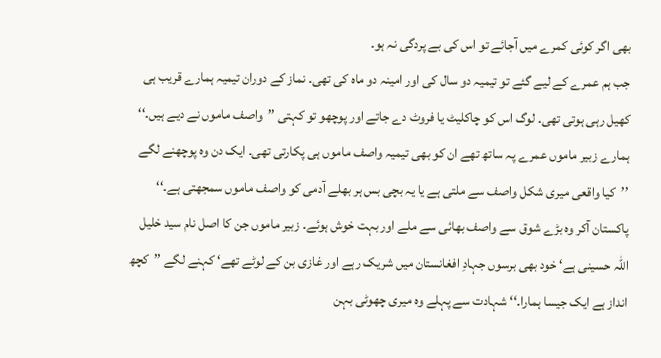بھی اگر کوئی کمرے میں آجائے تو اس کی بے پردگی نہ ہو۔
جب ہم عمرے کے لیے گئے تو تیمیہ دو سال کی اور امینہ دو ماہ کی تھی۔ نماز کے دوران تیمیہ ہمارے قریب ہی کھیل رہی ہوتی تھی۔ لوگ اس کو چاکلیٹ یا فروٹ دے جاتے اور پوچھو تو کہتی ’’واصف ماموں نے دیے ہیں۔‘‘ ہمارے زبیر ماموں عمرے پہ ساتھ تھے ان کو بھی تیمیہ واصف ماموں ہی پکارتی تھی۔ ایک دن وہ پوچھنے لگے ’’کیا واقعی میری شکل واصف سے ملتی ہے یا یہ بچی بس ہر بھلے آدمی کو واصف ماموں سمجھتی ہے۔‘‘
پاکستان آکر وہ بڑے شوق سے واصف بھائی سے ملے اور بہت خوش ہوئے۔ زبیر ماموں جن کا اصل نام سید خلیل اللہ حسینی ہے‘ خود بھی برسوں جہادِ افغانستان میں شریک رہے اور غازی بن کے لوٹے تھے‘ کہنے لگے ’’کچھ انداز ہے ایک جیسا ہمارا۔‘‘ شہادت سے پہلے وہ میری چھوٹی بہن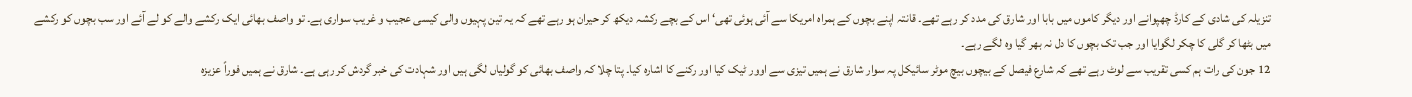تنزیلہ کی شادی کے کارڈ چھپوانے اور دیگر کاموں میں بابا اور شارق کی مدد کر رہے تھے۔ قانتہ اپنے بچوں کے ہمراہ امریکا سے آئی ہوئی تھی‘ اس کے بچے رکشہ دیکھ کر حیران ہو رہے تھے کہ یہ تین پہیوں والی کیسی عجیب و غریب سواری ہے۔ تو واصف بھائی ایک رکشے والے کو لے آئے اور سب بچوں کو رکشے میں بٹھا کر گلی کا چکر لگوایا اور جب تک بچوں کا دل نہ بھر گیا وہ لگے رہے۔
12 جون کی رات ہم کسی تقریب سے لوٹ رہے تھے کہ شارع فیصل کے بیچوں بیچ موٹر سائیکل پہ سوار شارق نے ہمیں تیزی سے اوور ٹیک کیا اور رکنے کا اشارہ کیا۔ پتا چلا کہ واصف بھائی کو گولیاں لگی ہیں اور شہادت کی خبر گردش کر رہی ہے۔ شارق نے ہمیں فوراً عزیزہ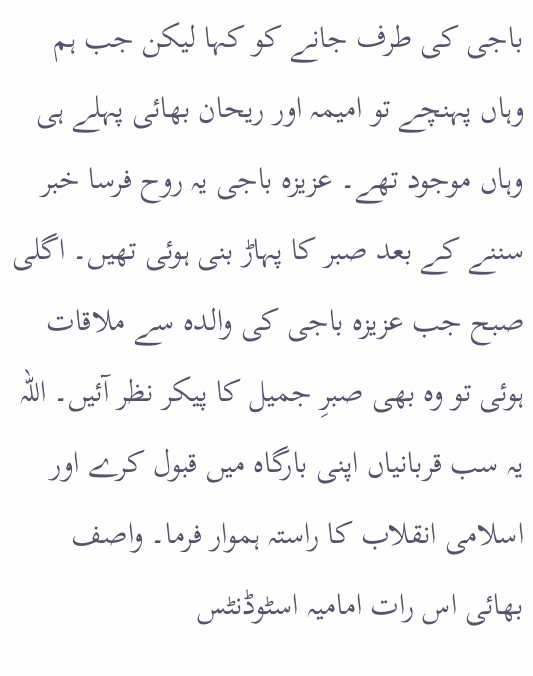باجی کی طرف جانے کو کہا لیکن جب ہم وہاں پہنچے تو امیمہ اور ریحان بھائی پہلے ہی وہاں موجود تھے۔ عزیزہ باجی یہ روح فرسا خبر سننے کے بعد صبر کا پہاڑ بنی ہوئی تھیں۔ اگلی صبح جب عزیزہ باجی کی والدہ سے ملاقات ہوئی تو وہ بھی صبرِ جمیل کا پیکر نظر آئیں۔ اللہ یہ سب قربانیاں اپنی بارگاہ میں قبول کرے اور اسلامی انقلاب کا راستہ ہموار فرما۔ واصف بھائی اس رات امامیہ اسٹوڈنٹس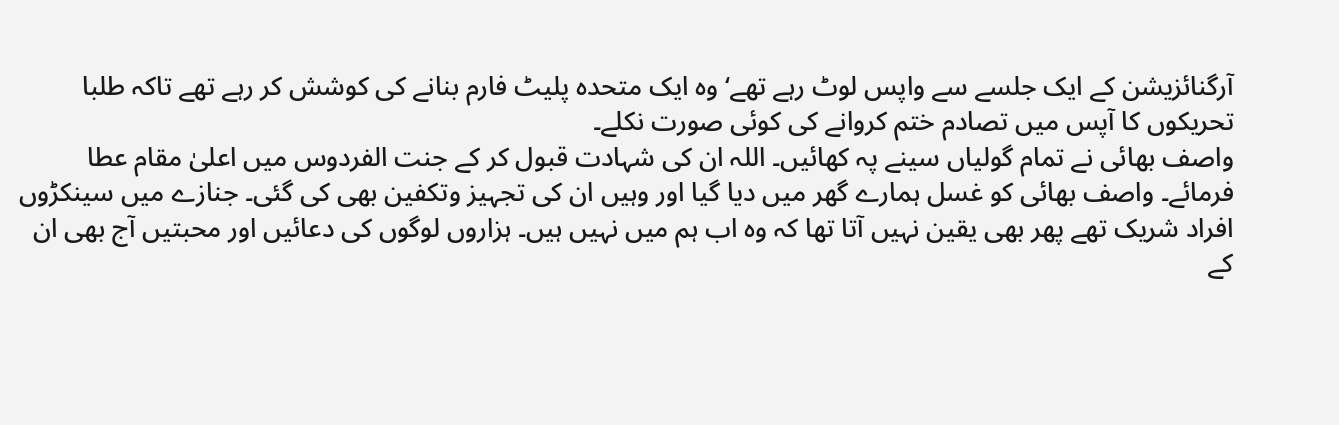آرگنائزیشن کے ایک جلسے سے واپس لوٹ رہے تھے‘ وہ ایک متحدہ پلیٹ فارم بنانے کی کوشش کر رہے تھے تاکہ طلبا تحریکوں کا آپس میں تصادم ختم کروانے کی کوئی صورت نکلے۔
واصف بھائی نے تمام گولیاں سینے پہ کھائیں۔ اللہ ان کی شہادت قبول کر کے جنت الفردوس میں اعلیٰ مقام عطا فرمائے۔ واصف بھائی کو غسل ہمارے گھر میں دیا گیا اور وہیں ان کی تجہیز وتکفین بھی کی گئی۔ جنازے میں سینکڑوں افراد شریک تھے پھر بھی یقین نہیں آتا تھا کہ وہ اب ہم میں نہیں ہیں۔ ہزاروں لوگوں کی دعائیں اور محبتیں آج بھی ان کے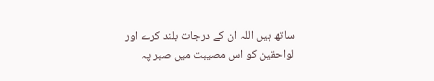ساتھ ہیں اللہ ان کے درجات بلند کرے اور لواحقین کو اس مصیبت میں صبر پہ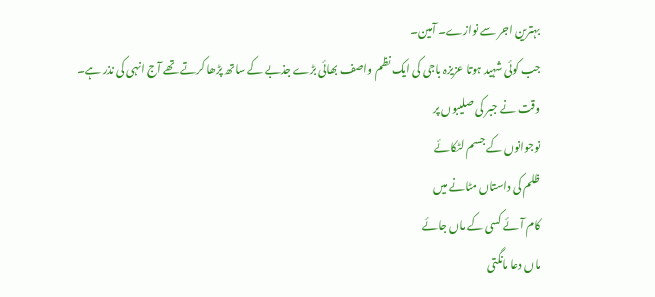بہترین اجر سے نوازے۔ آمین۔
جب کوئی شہید ہوتا عزیزہ باجی کی ایک نظم واصف بھائی بڑے جذبے کے ساتھ پڑھا کرتے تھے آج انہی کی نذر ہے۔
وقت نے جبر کی صلیبوں پر
نوجوانوں کے جسم لٹکائے
ظلم کی داستاں مٹانے میں
کام آئے کسی کے ماں جائے
ماں دعا مانگتی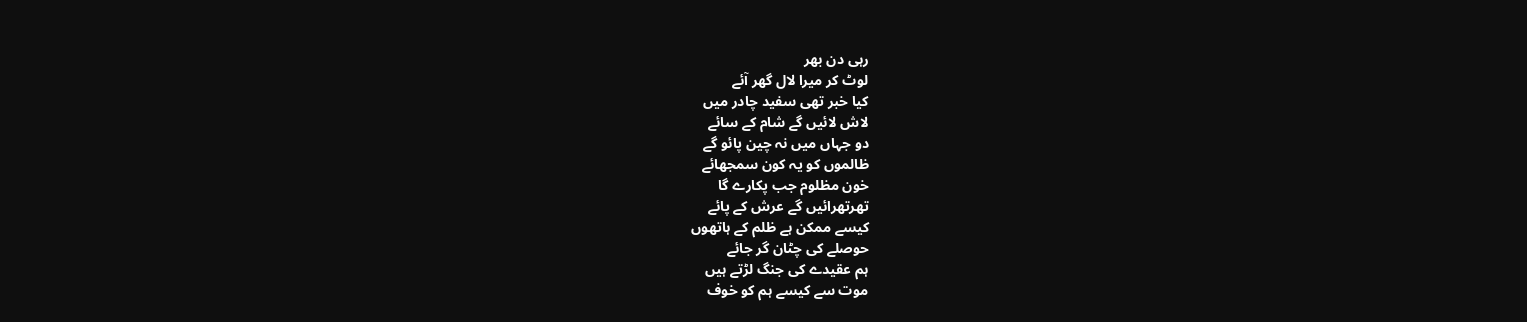رہی دن بھر
لوٹ کر میرا لال گھر آئے
کیا خبر تھی سفید چادر میں
لاش لائیں گے شام کے سائے
دو جہاں میں نہ چین پائو گے
ظالموں کو یہ کون سمجھائے
خون مظلوم جب پکارے گا
تھرتھرائیں گے عرش کے پائے
کیسے ممکن ہے ظلم کے ہاتھوں
حوصلے کی چٹان گر جائے
ہم عقیدے کی جنگ لڑتے ہیں
موت سے کیسے ہم کو خوف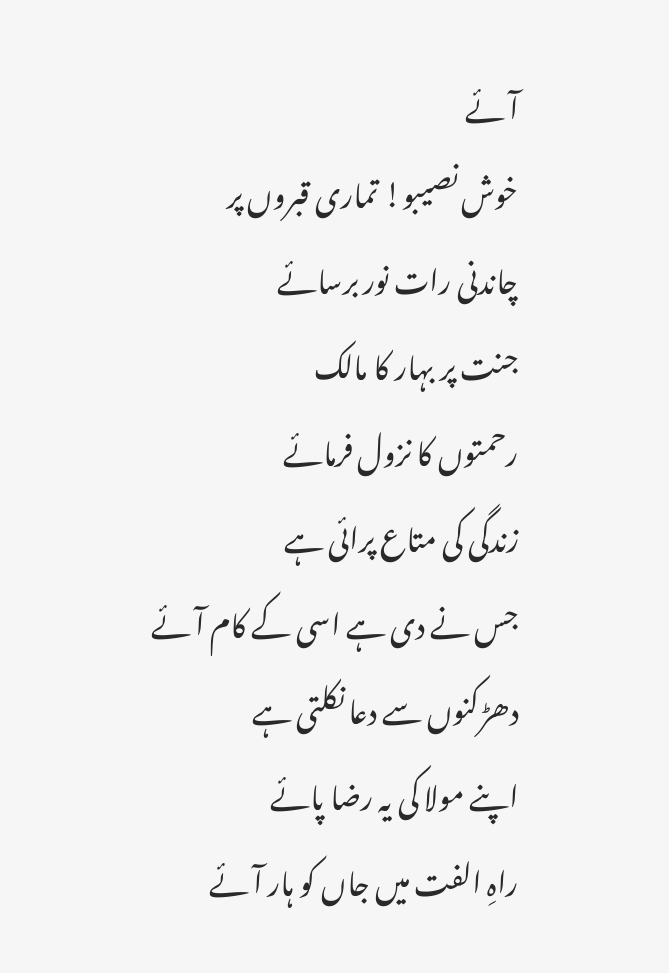آئے
خوش نصیبو! تماری قبروں پر
چاندنی رات نور برسائے
جنت پر بہار کا مالک
رحمتوں کا نزول فرمائے
زندگی کی متاع پرائی ہے
جس نے دی ہے اسی کے کام آئے
دھڑکنوں سے دعا نکلتی ہے
اپنے مولا کی یہ رضا پائے
راہِ الفت میں جاں کو ہار آئے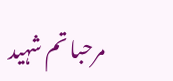مرحبا تم شہید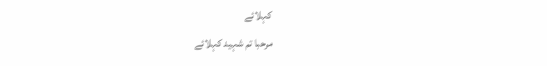کہلائے
مرحبا تم شہید کہلائے